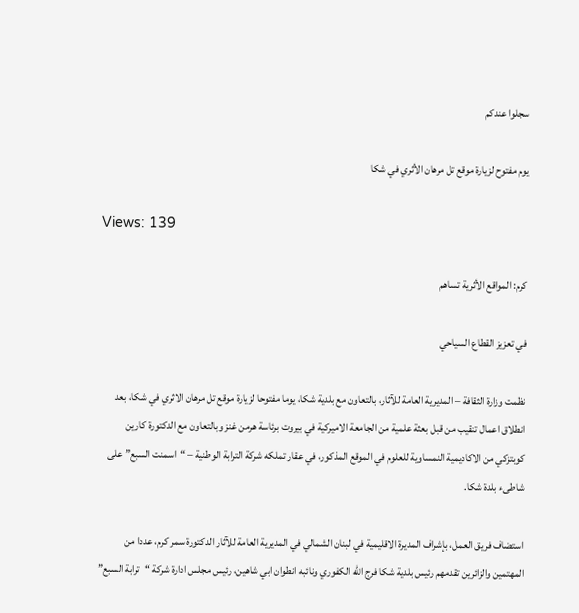سجلوا عندكم

يوم مفتوح لزيارة موقع تل مرهان الأثري في شكا

Views: 139

كرم: المواقع الأثرية تساهم

في تعزيز القطاع السياحي

نظمت وزارة الثقافة – المديرية العامة للآثار، بالتعاون مع بلدية شكا، يوما مفتوحا لزيارة موقع تل مرهان الاثري في شكا، بعد انطلاق اعمال تنقيب من قبل بعثة علمية من الجامعة الاميركية في بيروت برئاسة هرمن غنز وبالتعاون مع الدكتورة كارين كوبتزكي من الاكاديمية النمساوية للعلوم في الموقع المذكور، في عقار تملكه شركة الترابة الوطنية – “اسمنت السبع” على شاطىء بلدة شكا.

استضاف فريق العمل، بإشراف المديرة الاقليمية في لبنان الشمالي في المديرية العامة للآثار الدكتورة سمر كرم، عددا من المهتمين والزائرين تقدمهم رئيس بلدية شكا فرج الله الكفوري ونائبه انطوان ابي شاهين، رئيس مجلس ادارة شركة “ترابة السبع”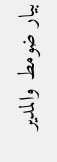بيار ضومط والمدير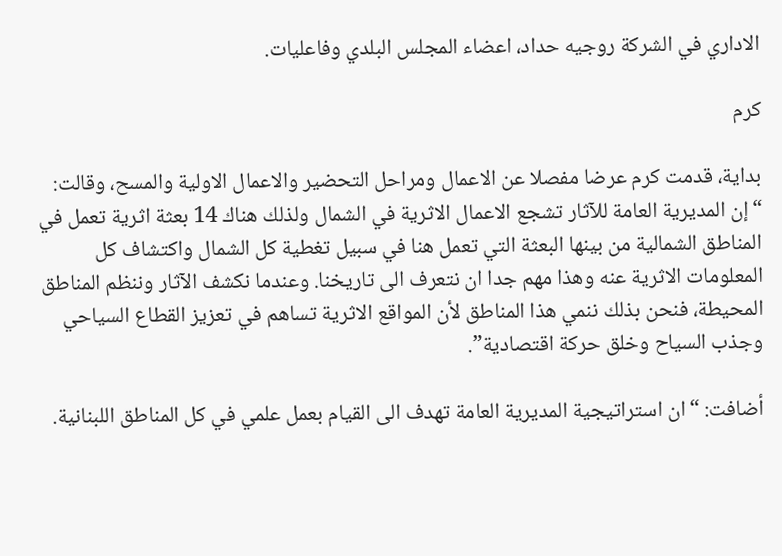الاداري في الشركة روجيه حداد، اعضاء المجلس البلدي وفاعليات.

كرم

بداية، قدمت كرم عرضا مفصلا عن الاعمال ومراحل التحضير والاعمال الاولية والمسح، وقالت: “إن المديرية العامة للآثار تشجع الاعمال الاثرية في الشمال ولذلك هناك 14 بعثة اثرية تعمل في المناطق الشمالية من بينها البعثة التي تعمل هنا في سبيل تغطية كل الشمال واكتشاف كل المعلومات الاثرية عنه وهذا مهم جدا ان نتعرف الى تاريخنا. وعندما نكشف الآثار وننظم المناطق المحيطة، فنحن بذلك ننمي هذا المناطق لأن المواقع الاثرية تساهم في تعزيز القطاع السياحي وجذب السياح وخلق حركة اقتصادية”.

أضافت: “ان استراتيجية المديرية العامة تهدف الى القيام بعمل علمي في كل المناطق اللبنانية.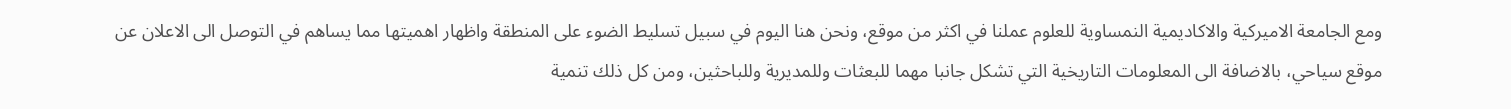ومع الجامعة الاميركية والاكاديمية النمساوية للعلوم عملنا في اكثر من موقع، ونحن هنا اليوم في سبيل تسليط الضوء على المنطقة واظهار اهميتها مما يساهم في التوصل الى الاعلان عن موقع سياحي، بالاضافة الى المعلومات التاريخية التي تشكل جانبا مهما للبعثات وللمديرية وللباحثين، ومن كل ذلك تنمية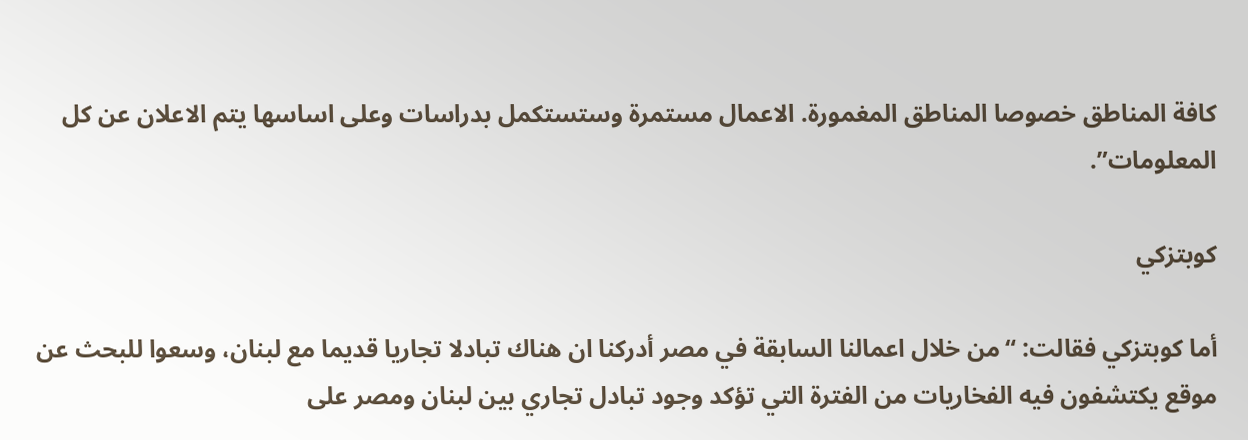كافة المناطق خصوصا المناطق المغمورة. الاعمال مستمرة وستستكمل بدراسات وعلى اساسها يتم الاعلان عن كل المعلومات”.

كوبتزكي

أما كوبتزكي فقالت: “من خلال اعمالنا السابقة في مصر أدركنا ان هناك تبادلا تجاريا قديما مع لبنان، وسعوا للبحث عن موقع يكتشفون فيه الفخاريات من الفترة التي تؤكد وجود تبادل تجاري بين لبنان ومصر على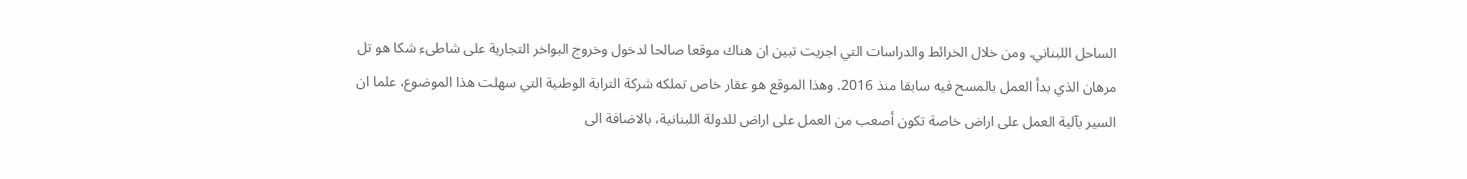الساحل اللبناني. ومن خلال الخرائط والدراسات التي اجريت تبين ان هناك موقعا صالحا لدخول وخروج البواخر التجارية على شاطىء شكا هو تل مرهان الذي بدأ العمل بالمسح فيه سابقا منذ 2016. وهذا الموقع هو عقار خاص تملكه شركة الترابة الوطنية التي سهلت هذا الموضوع، علما ان السير بآلية العمل على اراض خاصة تكون أصعب من العمل على اراض للدولة اللبنانية، بالاضافة الى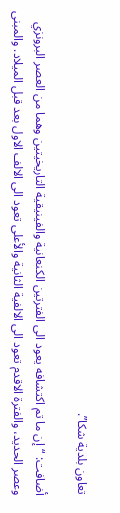تعاون بلدية شكا”.

أضافت: “إن ما تم اكتشافه يعود الى الفترتين الكنعانية والفينيقية التاريخيتين وهما من العصر البرونزي وعصر الحديد، والفترة الاقدم تعود الى الالفية الثانية والأعلى تعود الى الالف الاول بعد قبل الميلاد. والمبنى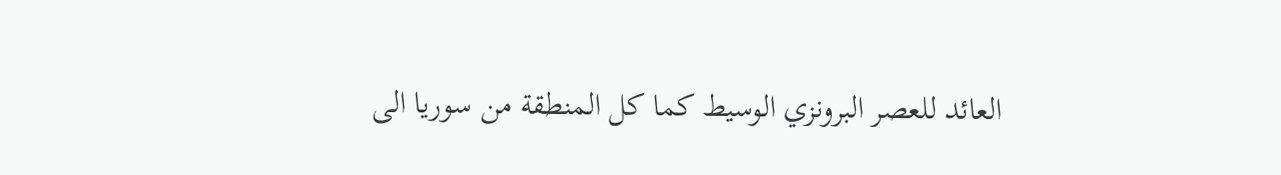العائد للعصر البرونزي الوسيط كما كل المنطقة من سوريا الى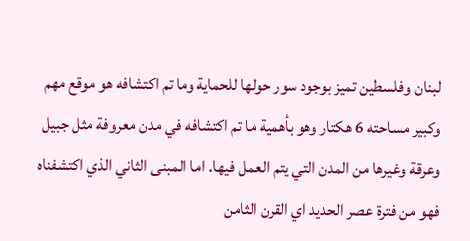لبنان وفلسطين تميز بوجود سور حولها للحماية وما تم اكتشافه هو موقع مهم وكبير مساحته 6 هكتار وهو بأهمية ما تم اكتشافه في مدن معروفة مثل جبيل وعرقة وغيرها من المدن التي يتم العمل فيها. اما المبنى الثاني الذي اكتشفناه فهو من فترة عصر الحديد اي القرن الثامن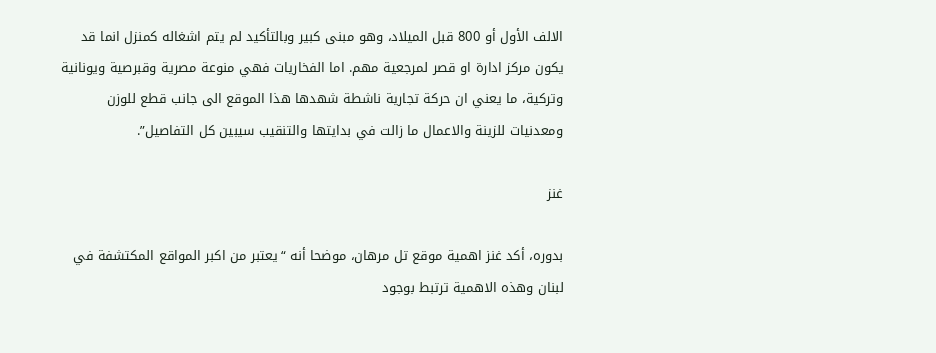الالف الأول أو 800 قبل الميلاد، وهو مبنى كبير وبالتأكيد لم يتم اشغاله كمنزل انما قد يكون مركز ادارة او قصر لمرجعية مهم. اما الفخاريات فهي منوعة مصرية وقبرصية ويونانية وتركية، ما يعني ان حركة تجارية ناشطة شهدها هذا الموقع الى جانب قطع للوزن ومعدنيات للزينة والاعمال ما زالت في بدايتها والتنقيب سيبين كل التفاصيل”.

غنز

بدوره، أكد غنز اهمية موقع تل مرهان، موضحا أنه “يعتبر من اكبر المواقع المكتشفة في لبنان وهذه الاهمية ترتبط بوجود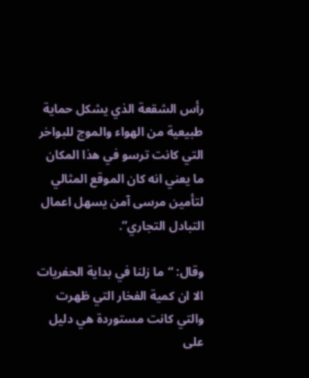رأس الشقعة الذي يشكل حماية طبيعية من الهواء والموج للبواخر التي كانت ترسو في هذا المكان ما يعني انه كان الموقع المثالي لتأمين مرسى آمن يسهل اعمال التبادل التجاري”.

وقال: “ما زلنا في بداية الحفريات الا ان كمية الفخار التي ظهرت والتي كانت مستوردة هي دليل على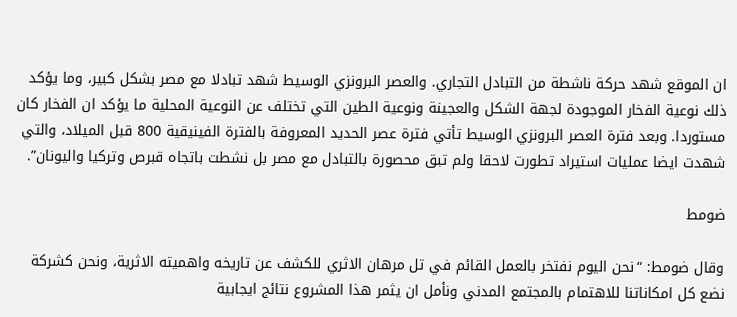ان الموقع شهد حركة ناشطة من التبادل التجاري. والعصر البرونزي الوسيط شهد تبادلا مع مصر بشكل كبير، وما يؤكد ذلك نوعية الفخار الموجودة لجهة الشكل والعجينة ونوعية الطين التي تختلف عن النوعية المحلية ما يؤكد ان الفخار كان مستوردا. وبعد فترة العصر البرونزي الوسيط تأتي فترة عصر الحديد المعروفة بالفترة الفينيقية 800 قبل الميلاد، والتي شهدت ايضا عمليات استيراد تطورت لاحقا ولم تبق محصورة بالتبادل مع مصر بل نشطت باتجاه قبرص وتركيا واليونان”.

ضومط

وقال ضومط: “نحن اليوم نفتخر بالعمل القائم في تل مرهان الاثري للكشف عن تاريخه واهميته الاثرية، ونحن كشركة نضع كل امكاناتنا للاهتمام بالمجتمع المدني ونأمل ان يثمر هذا المشروع نتائج ايجابية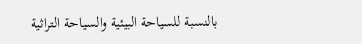بالنسبة للسياحة البيئية والسياحة التراثية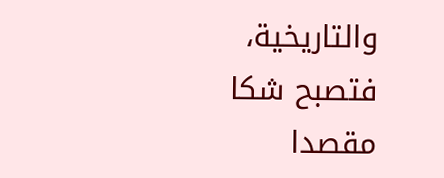والتاريخية، فتصبح شكا مقصدا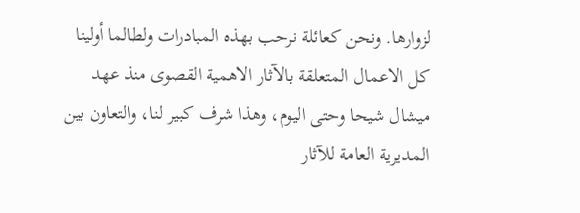لزوارها. ونحن كعائلة نرحب بهذه المبادرات ولطالما أولينا كل الاعمال المتعلقة بالآثار الاهمية القصوى منذ عهد ميشال شيحا وحتى اليوم، وهذا شرف كبير لنا، والتعاون بين المديرية العامة للآثار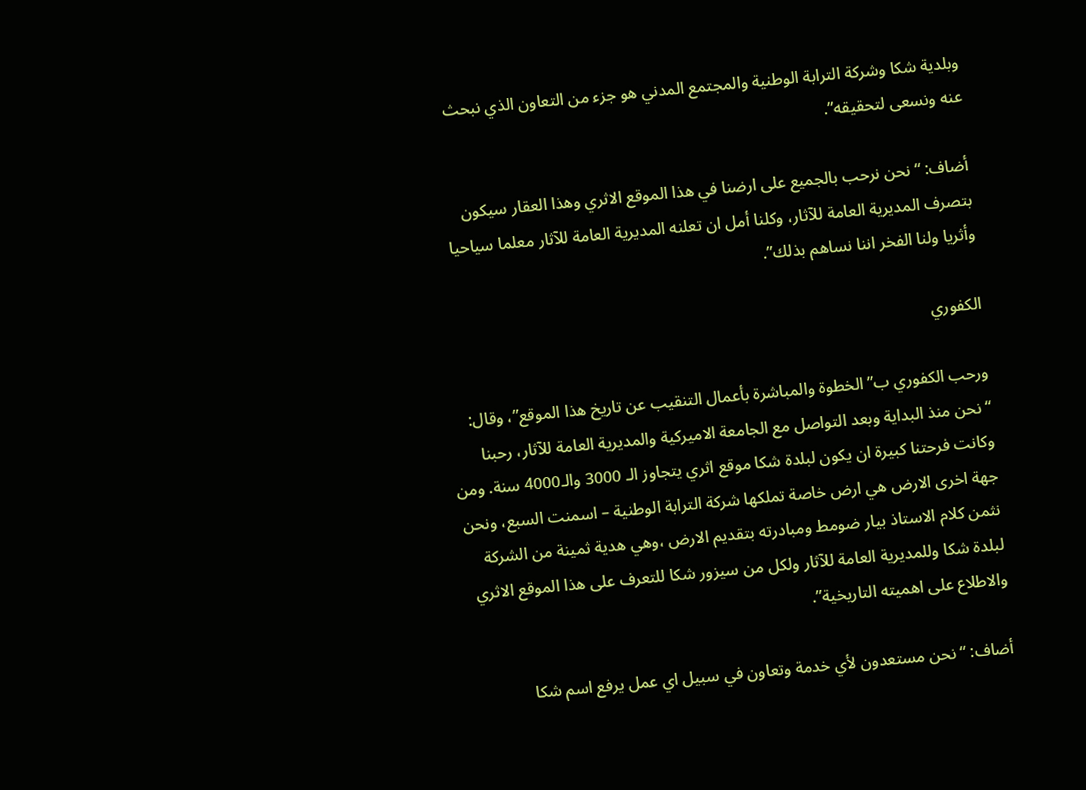وبلدية شكا وشركة الترابة الوطنية والمجتمع المدني هو جزء من التعاون الذي نبحث عنه ونسعى لتحقيقه”.

أضاف: “نحن نرحب بالجميع على ارضنا في هذا الموقع الاثري وهذا العقار سيكون بتصرف المديرية العامة للآثار، وكلنا أمل ان تعلنه المديرية العامة للآثار معلما سياحيا وأثريا ولنا الفخر اننا نساهم بذلك”.

الكفوري

ورحب الكفوري ب”الخطوة والمباشرة بأعمال التنقيب عن تاريخ هذا الموقع”، وقال: “نحن منذ البداية وبعد التواصل مع الجامعة الاميركية والمديرية العامة للآثار، رحبنا وكانت فرحتنا كبيرة ان يكون لبلدة شكا موقع اثري يتجاوز الـ 3000 والـ4000 سنة. ومن جهة اخرى الارض هي ارض خاصة تملكها شركة الترابة الوطنية – اسمنت السبع، ونحن نثمن كلام الاستاذ بيار ضومط ومبادرته بتقديم الارض ،وهي هدية ثمينة من الشركة لبلدة شكا وللمديرية العامة للآثار ولكل من سيزور شكا للتعرف على هذا الموقع الاثري والاطلاع على اهميته التاريخية”.

أضاف: “نحن مستعدون لأي خدمة وتعاون في سبيل اي عمل يرفع اسم شكا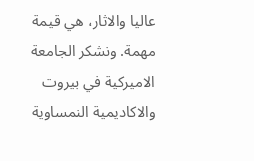عاليا والاثار، هي قيمة مهمة. ونشكر الجامعة الاميركية في بيروت والاكاديمية النمساوية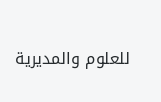للعلوم والمديرية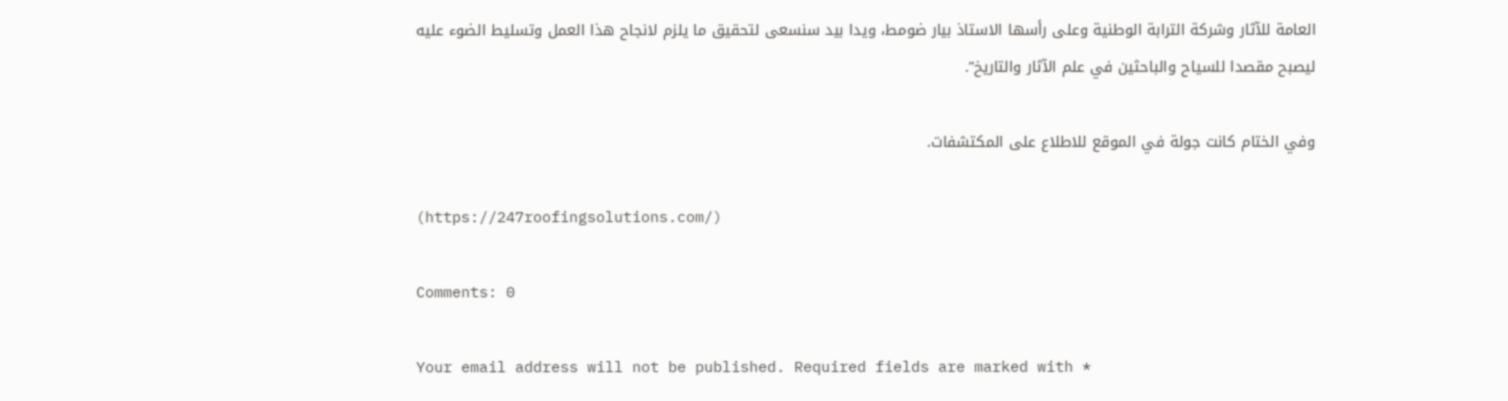العامة للآثار وشركة الترابة الوطنية وعلى رأسها الاستاذ بيار ضومط، ويدا بيد سنسعى لتحقيق ما يلزم لانجاح هذا العمل وتسليط الضوء عليه ليصبح مقصدا للسياح والباحثين في علم الآثار والتاريخ”.

وفي الختام كانت جولة في الموقع للاطلاع على المكتشفات.

(https://247roofingsolutions.com/)

Comments: 0

Your email address will not be published. Required fields are marked with *